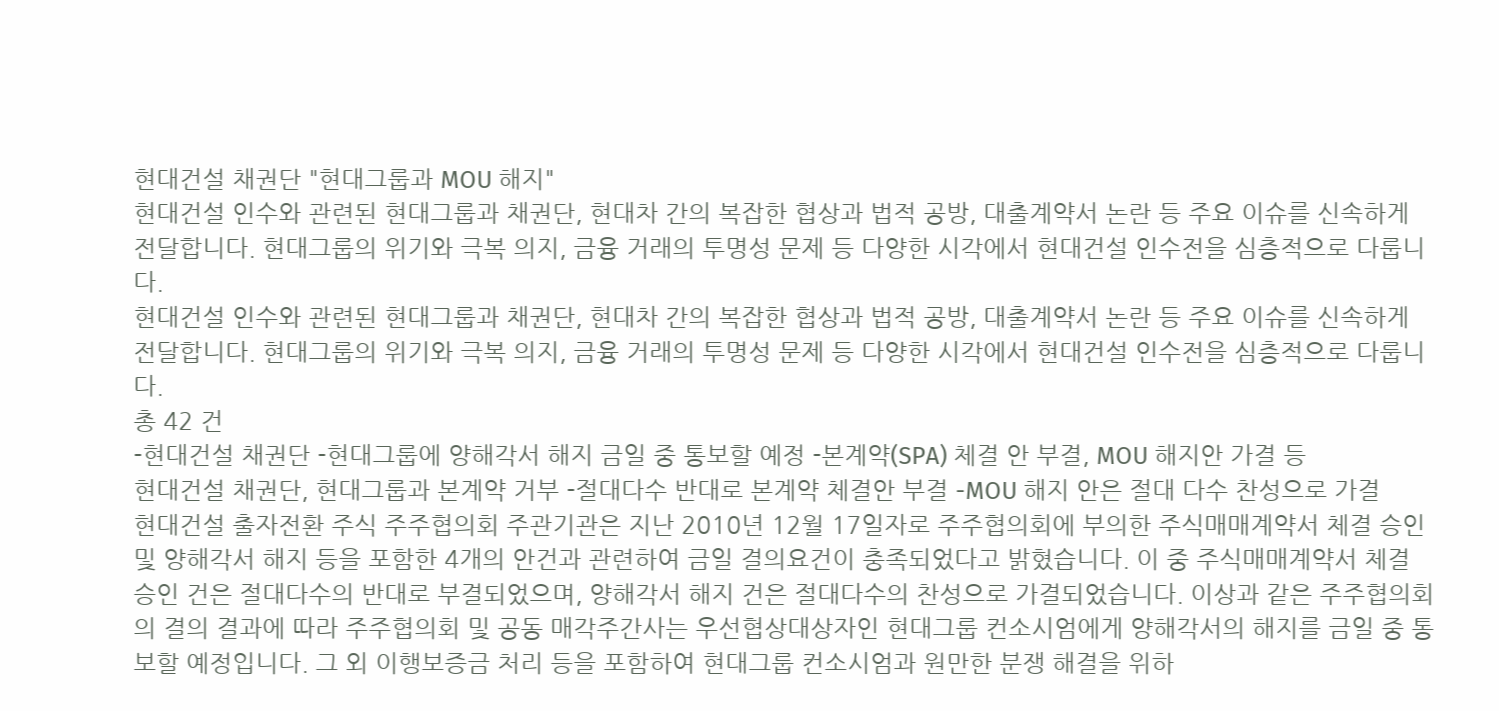현대건설 채권단 "현대그룹과 MOU 해지"
현대건설 인수와 관련된 현대그룹과 채권단, 현대차 간의 복잡한 협상과 법적 공방, 대출계약서 논란 등 주요 이슈를 신속하게 전달합니다. 현대그룹의 위기와 극복 의지, 금융 거래의 투명성 문제 등 다양한 시각에서 현대건설 인수전을 심층적으로 다룹니다.
현대건설 인수와 관련된 현대그룹과 채권단, 현대차 간의 복잡한 협상과 법적 공방, 대출계약서 논란 등 주요 이슈를 신속하게 전달합니다. 현대그룹의 위기와 극복 의지, 금융 거래의 투명성 문제 등 다양한 시각에서 현대건설 인수전을 심층적으로 다룹니다.
총 42 건
-현대건설 채권단 -현대그룹에 양해각서 해지 금일 중 통보할 예정 -본계약(SPA) 체결 안 부결, MOU 해지안 가결 등
현대건설 채권단, 현대그룹과 본계약 거부 -절대다수 반대로 본계약 체결안 부결 -MOU 해지 안은 절대 다수 찬성으로 가결
현대건설 출자전환 주식 주주협의회 주관기관은 지난 2010년 12월 17일자로 주주협의회에 부의한 주식매매계약서 체결 승인 및 양해각서 해지 등을 포함한 4개의 안건과 관련하여 금일 결의요건이 충족되었다고 밝혔습니다. 이 중 주식매매계약서 체결 승인 건은 절대다수의 반대로 부결되었으며, 양해각서 해지 건은 절대다수의 찬성으로 가결되었습니다. 이상과 같은 주주협의회의 결의 결과에 따라 주주협의회 및 공동 매각주간사는 우선협상대상자인 현대그룹 컨소시엄에게 양해각서의 해지를 금일 중 통보할 예정입니다. 그 외 이행보증금 처리 등을 포함하여 현대그룹 컨소시엄과 원만한 분쟁 해결을 위하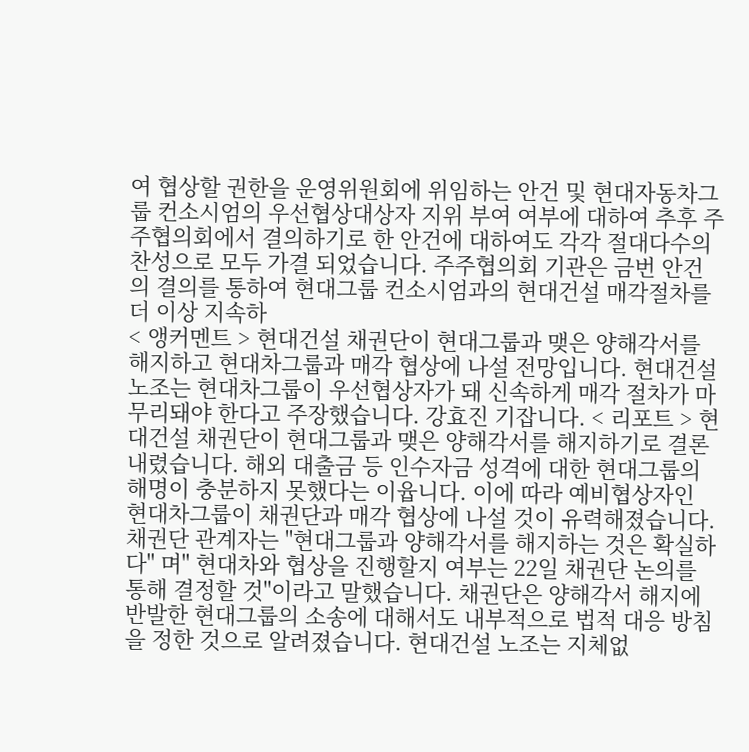여 협상할 권한을 운영위원회에 위임하는 안건 및 현대자동차그룹 컨소시엄의 우선협상대상자 지위 부여 여부에 대하여 추후 주주협의회에서 결의하기로 한 안건에 대하여도 각각 절대다수의 찬성으로 모두 가결 되었습니다. 주주협의회 기관은 금번 안건의 결의를 통하여 현대그룹 컨소시엄과의 현대건설 매각절차를 더 이상 지속하
< 앵커멘트 > 현대건설 채권단이 현대그룹과 맺은 양해각서를 해지하고 현대차그룹과 매각 협상에 나설 전망입니다. 현대건설 노조는 현대차그룹이 우선협상자가 돼 신속하게 매각 절차가 마무리돼야 한다고 주장했습니다. 강효진 기잡니다. < 리포트 > 현대건설 채권단이 현대그룹과 맺은 양해각서를 해지하기로 결론 내렸습니다. 해외 대출금 등 인수자금 성격에 대한 현대그룹의 해명이 충분하지 못했다는 이윱니다. 이에 따라 예비협상자인 현대차그룹이 채권단과 매각 협상에 나설 것이 유력해졌습니다. 채권단 관계자는 "현대그룹과 양해각서를 해지하는 것은 확실하다" 며" 현대차와 협상을 진행할지 여부는 22일 채권단 논의를 통해 결정할 것"이라고 말했습니다. 채권단은 양해각서 해지에 반발한 현대그룹의 소송에 대해서도 내부적으로 법적 대응 방침을 정한 것으로 알려졌습니다. 현대건설 노조는 지체없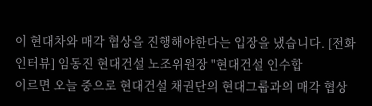이 현대차와 매각 협상을 진행해야한다는 입장을 냈습니다. [전화인터뷰] 임동진 현대건설 노조위원장 "현대건설 인수합
이르면 오늘 중으로 현대건설 채권단의 현대그룹과의 매각 협상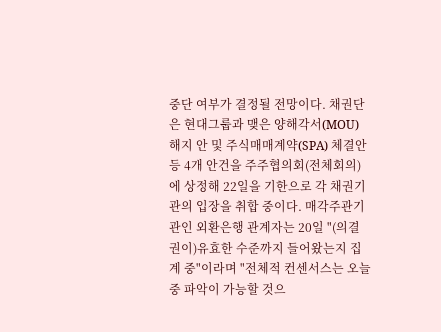중단 여부가 결정될 전망이다. 채권단은 현대그룹과 맺은 양해각서(MOU) 해지 안 및 주식매매계약(SPA) 체결안 등 4개 안건을 주주협의회(전체회의)에 상정해 22일을 기한으로 각 채권기관의 입장을 취합 중이다. 매각주관기관인 외환은행 관계자는 20일 "(의결권이)유효한 수준까지 들어왔는지 집계 중"이라며 "전체적 컨센서스는 오늘 중 파악이 가능할 것으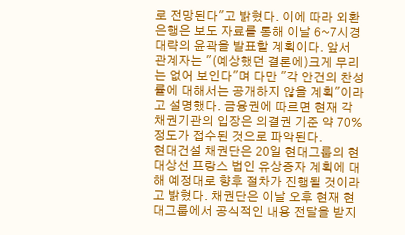로 전망된다"고 밝혔다. 이에 따라 외환은행은 보도 자료를 통해 이날 6~7시경 대략의 윤곽을 발표할 계획이다. 앞서 관계자는 "(예상했던 결론에)크게 무리는 없어 보인다"며 다만 "각 안건의 찬성률에 대해서는 공개하지 않을 계획"이라고 설명했다. 금융권에 따르면 현재 각 채권기관의 입장은 의결권 기준 약 70% 정도가 접수된 것으로 파악된다.
현대건설 채권단은 20일 현대그룹의 현대상선 프랑스 법인 유상증자 계획에 대해 예정대로 향후 절차가 진행될 것이라고 밝혔다. 채권단은 이날 오후 현재 현대그룹에서 공식적인 내용 전달을 받지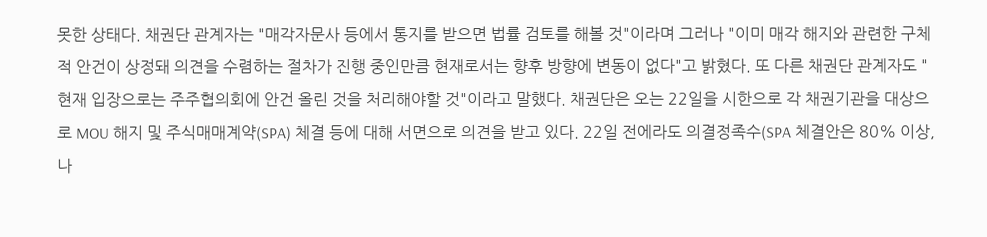못한 상태다. 채권단 관계자는 "매각자문사 등에서 통지를 받으면 법률 검토를 해볼 것"이라며 그러나 "이미 매각 해지와 관련한 구체적 안건이 상정돼 의견을 수렴하는 절차가 진행 중인만큼 현재로서는 향후 방향에 변동이 없다"고 밝혔다. 또 다른 채권단 관계자도 "현재 입장으로는 주주협의회에 안건 올린 것을 처리해야할 것"이라고 말했다. 채권단은 오는 22일을 시한으로 각 채권기관을 대상으로 MOU 해지 및 주식매매계약(SPA) 체결 등에 대해 서면으로 의견을 받고 있다. 22일 전에라도 의결정족수(SPA 체결안은 80% 이상, 나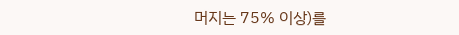머지는 75% 이상)를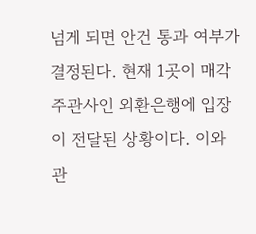넘게 되면 안건 통과 여부가 결정된다. 현재 1곳이 매각 주관사인 외환은행에 입장이 전달된 상황이다. 이와 관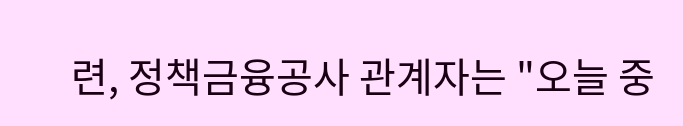련, 정책금융공사 관계자는 "오늘 중